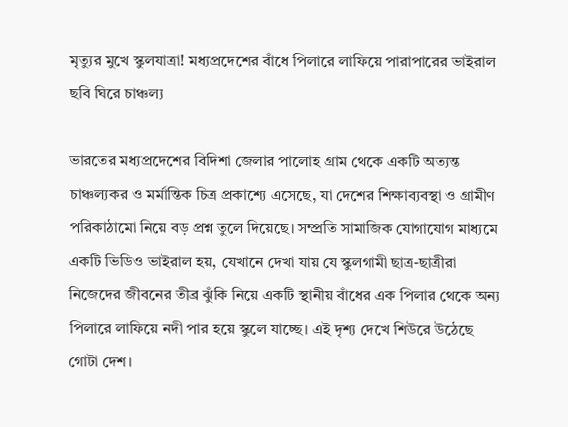মৃত্যুর মুখে স্কুলযাত্রা! মধ্যপ্রদেশের বাঁধে পিলারে লাফিয়ে পারাপারের ভাইরাল ছবি ঘিরে চাঞ্চল্য

ভারতের মধ্যপ্রদেশের বিদিশা জেলার পালোহ গ্রাম থেকে একটি অত্যন্ত চাঞ্চল্যকর ও মর্মান্তিক চিত্র প্রকাশ্যে এসেছে, যা দেশের শিক্ষাব্যবস্থা ও গ্রামীণ পরিকাঠামো নিয়ে বড় প্রশ্ন তুলে দিয়েছে। সম্প্রতি সামাজিক যোগাযোগ মাধ্যমে একটি ভিডিও ভাইরাল হয়, যেখানে দেখা যায় যে স্কুলগামী ছাত্র-ছাত্রীরা নিজেদের জীবনের তীব্র ঝুঁকি নিয়ে একটি স্থানীয় বাঁধের এক পিলার থেকে অন্য পিলারে লাফিয়ে নদী পার হয়ে স্কুলে যাচ্ছে। এই দৃশ্য দেখে শিউরে উঠেছে গোটা দেশ।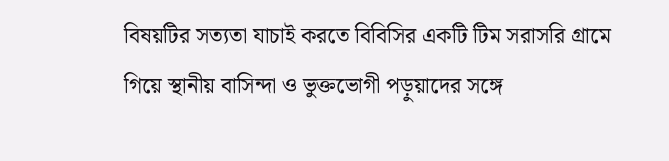বিষয়টির সত্যতা যাচাই করতে বিবিসির একটি টিম সরাসরি গ্রামে গিয়ে স্থানীয় বাসিন্দা ও ভুক্তভোগী পড়ুয়াদের সঙ্গে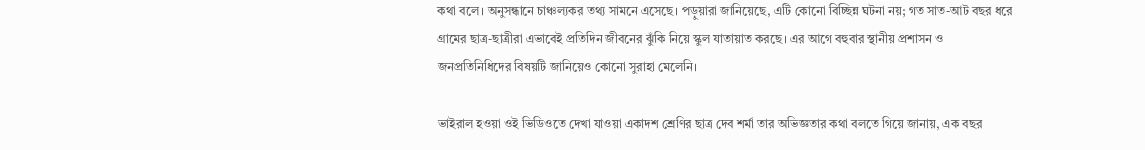কথা বলে। অনুসন্ধানে চাঞ্চল্যকর তথ্য সামনে এসেছে। পড়ুয়ারা জানিয়েছে, এটি কোনো বিচ্ছিন্ন ঘটনা নয়; গত সাত-আট বছর ধরে গ্রামের ছাত্র-ছাত্রীরা এভাবেই প্রতিদিন জীবনের ঝুঁকি নিয়ে স্কুল যাতায়াত করছে। এর আগে বহুবার স্থানীয় প্রশাসন ও জনপ্রতিনিধিদের বিষয়টি জানিয়েও কোনো সুরাহা মেলেনি।

ভাইরাল হওয়া ওই ভিডিওতে দেখা যাওয়া একাদশ শ্রেণির ছাত্র দেব শর্মা তার অভিজ্ঞতার কথা বলতে গিয়ে জানায়, এক বছর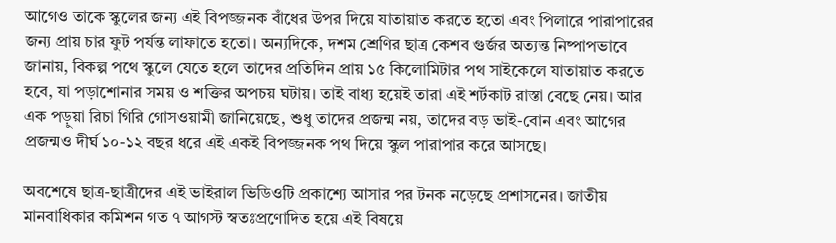আগেও তাকে স্কুলের জন্য এই বিপজ্জনক বাঁধের উপর দিয়ে যাতায়াত করতে হতো এবং পিলারে পারাপারের জন্য প্রায় চার ফুট পর্যন্ত লাফাতে হতো। অন্যদিকে, দশম শ্রেণির ছাত্র কেশব গুর্জর অত্যন্ত নিষ্পাপভাবে জানায়, বিকল্প পথে স্কুলে যেতে হলে তাদের প্রতিদিন প্রায় ১৫ কিলোমিটার পথ সাইকেলে যাতায়াত করতে হবে, যা পড়াশোনার সময় ও শক্তির অপচয় ঘটায়। তাই বাধ্য হয়েই তারা এই শর্টকাট রাস্তা বেছে নেয়। আর এক পড়ুয়া রিচা গিরি গোসওয়ামী জানিয়েছে, শুধু তাদের প্রজন্ম নয়, তাদের বড় ভাই-বোন এবং আগের প্রজন্মও দীর্ঘ ১০-১২ বছর ধরে এই একই বিপজ্জনক পথ দিয়ে স্কুল পারাপার করে আসছে।

অবশেষে ছাত্র-ছাত্রীদের এই ভাইরাল ভিডিওটি প্রকাশ্যে আসার পর টনক নড়েছে প্রশাসনের। জাতীয় মানবাধিকার কমিশন গত ৭ আগস্ট স্বতঃপ্রণোদিত হয়ে এই বিষয়ে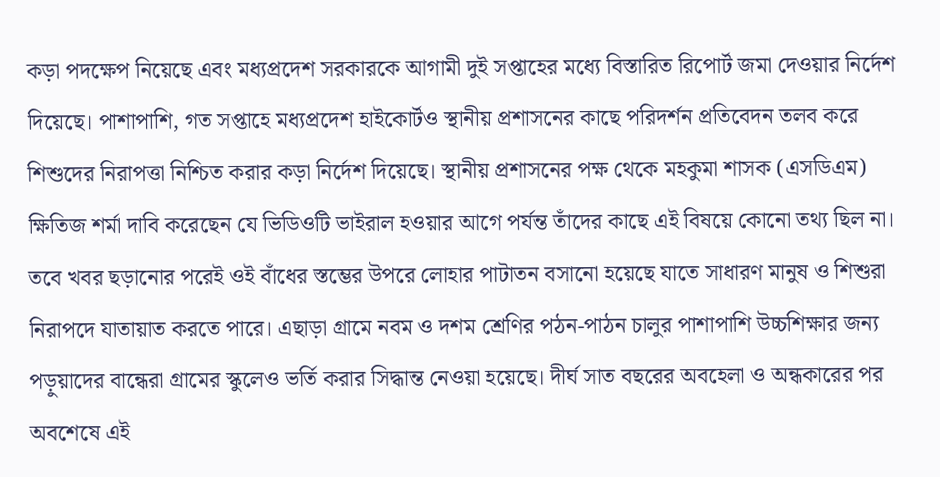কড়া পদক্ষেপ নিয়েছে এবং মধ্যপ্রদেশ সরকারকে আগামী দুই সপ্তাহের মধ্যে বিস্তারিত রিপোর্ট জমা দেওয়ার নির্দেশ দিয়েছে। পাশাপাশি, গত সপ্তাহে মধ্যপ্রদেশ হাইকোর্টও স্থানীয় প্রশাসনের কাছে পরিদর্শন প্রতিবেদন তলব করে শিশুদের নিরাপত্তা নিশ্চিত করার কড়া নির্দেশ দিয়েছে। স্থানীয় প্রশাসনের পক্ষ থেকে মহকুমা শাসক (এসডিএম) ক্ষিতিজ শর্মা দাবি করেছেন যে ভিডিওটি ভাইরাল হওয়ার আগে পর্যন্ত তাঁদের কাছে এই বিষয়ে কোনো তথ্য ছিল না। তবে খবর ছড়ানোর পরেই ওই বাঁধের স্তম্ভের উপরে লোহার পাটাতন বসানো হয়েছে যাতে সাধারণ মানুষ ও শিশুরা নিরাপদে যাতায়াত করতে পারে। এছাড়া গ্রামে নবম ও দশম শ্রেণির পঠন-পাঠন চালুর পাশাপাশি উচ্চশিক্ষার জন্য পড়ুয়াদের বান্ধেরা গ্রামের স্কুলেও ভর্তি করার সিদ্ধান্ত নেওয়া হয়েছে। দীর্ঘ সাত বছরের অবহেলা ও অন্ধকারের পর অবশেষে এই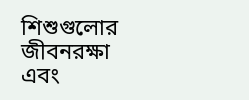শিশুগুলোর জীবনরক্ষা এবং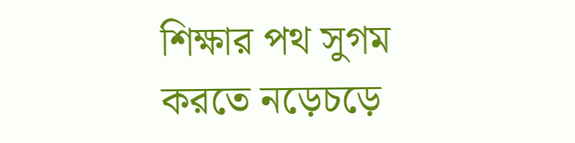শিক্ষার পথ সুগম করতে নড়েচড়ে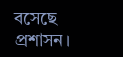বসেছে প্রশাসন।